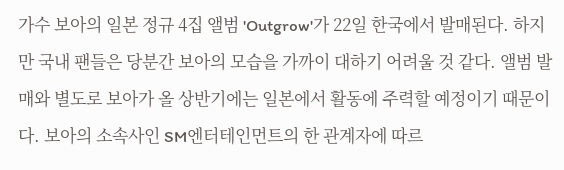가수 보아의 일본 정규 4집 앨범 'Outgrow'가 22일 한국에서 발매된다. 하지만 국내 팬들은 당분간 보아의 모습을 가까이 대하기 어려울 것 같다. 앨범 발매와 별도로 보아가 올 상반기에는 일본에서 활동에 주력할 예정이기 때문이다. 보아의 소속사인 SM엔터테인먼트의 한 관계자에 따르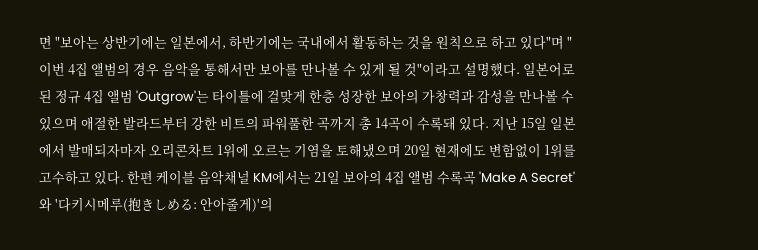면 "보아는 상반기에는 일본에서, 하반기에는 국내에서 활동하는 것을 원칙으로 하고 있다"며 "이번 4집 앨범의 경우 음악을 통해서만 보아를 만나볼 수 있게 될 것"이라고 설명했다. 일본어로 된 정규 4집 앨범 'Outgrow'는 타이틀에 걸맞게 한층 성장한 보아의 가창력과 감성을 만나볼 수 있으며 애절한 발라드부터 강한 비트의 파워풀한 곡까지 총 14곡이 수록돼 있다. 지난 15일 일본에서 발매되자마자 오리콘차트 1위에 오르는 기염을 토해냈으며 20일 현재에도 변함없이 1위를 고수하고 있다. 한편 케이블 음악채널 KM에서는 21일 보아의 4집 앨범 수록곡 'Make A Secret'와 '다키시메루(抱きしめる: 안아줄게)'의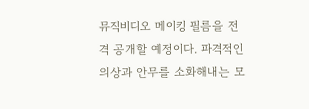뮤직비디오 메이킹 필름을 전격 공개할 예정이다. 파격적인 의상과 안무를 소화해내는 모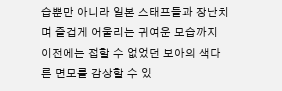습뿐만 아니라 일본 스태프들과 장난치며 즐겁게 어울리는 귀여운 모습까지 이전에는 접할 수 없었던 보아의 색다른 면모를 감상할 수 있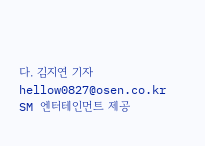다. 김지연 기자 hellow0827@osen.co.kr SM 엔터테인먼트 제공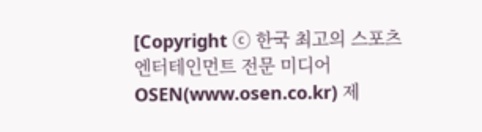[Copyright ⓒ 한국 최고의 스포츠 엔터테인먼트 전문 미디어 OSEN(www.osen.co.kr) 제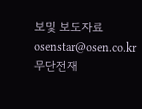보및 보도자료 osenstar@osen.co.kr 무단전재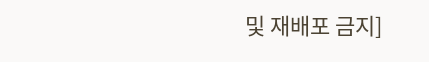및 재배포 금지]